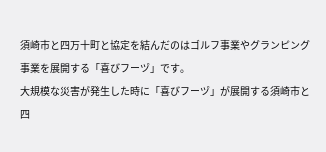須崎市と四万十町と協定を結んだのはゴルフ事業やグランピング事業を展開する「喜びフーヅ」です。
大規模な災害が発生した時に「喜びフーヅ」が展開する須崎市と四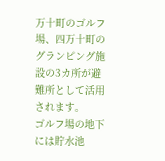万十町のゴルフ場、四万十町のグランピング施設の3カ所が避難所として活用されます。
ゴルフ場の地下には貯水池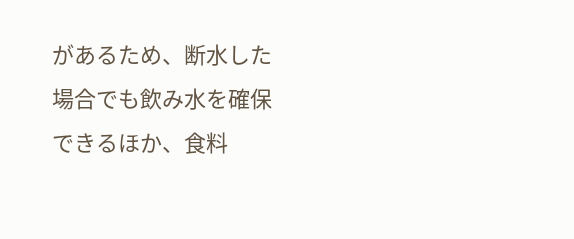があるため、断水した場合でも飲み水を確保できるほか、食料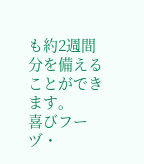も約2週間分を備えることができます。
喜びフーヅ・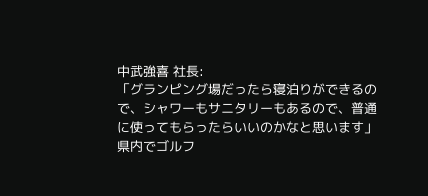中武強喜 社長:
「グランピング場だったら寝泊りができるので、シャワーもサニタリーもあるので、普通に使ってもらったらいいのかなと思います」
県内でゴルフ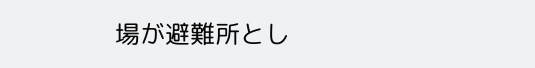場が避難所とし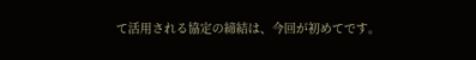て活用される協定の締結は、今回が初めてです。